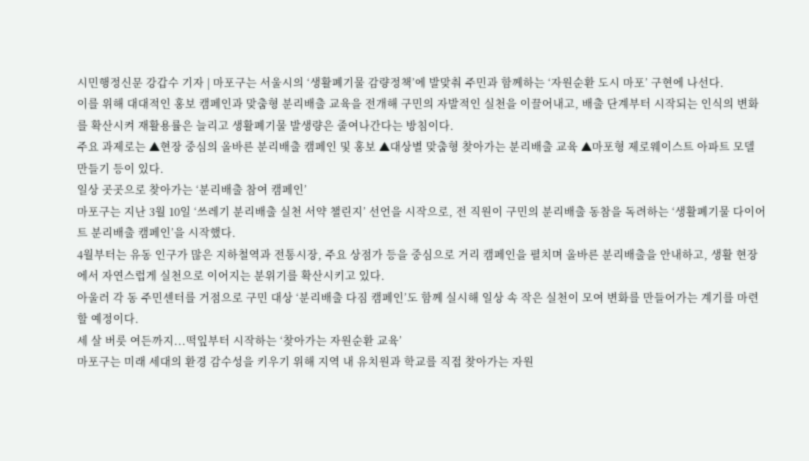시민행정신문 강갑수 기자 | 마포구는 서울시의 ‘생활폐기물 감량정책’에 발맞춰 주민과 함께하는 ‘자원순환 도시 마포’ 구현에 나선다.
이를 위해 대대적인 홍보 캠페인과 맞춤형 분리배출 교육을 전개해 구민의 자발적인 실천을 이끌어내고, 배출 단계부터 시작되는 인식의 변화를 확산시켜 재활용률은 늘리고 생활폐기물 발생량은 줄여나간다는 방침이다.
주요 과제로는 ▲현장 중심의 올바른 분리배출 캠페인 및 홍보 ▲대상별 맞춤형 찾아가는 분리배출 교육 ▲마포형 제로웨이스트 아파트 모델 만들기 등이 있다.
일상 곳곳으로 찾아가는 ‘분리배출 참여 캠페인’
마포구는 지난 3월 10일 ‘쓰레기 분리배출 실천 서약 챌린지’ 선언을 시작으로, 전 직원이 구민의 분리배출 동참을 독려하는 ‘생활폐기물 다이어트 분리배출 캠페인’을 시작했다.
4월부터는 유동 인구가 많은 지하철역과 전통시장, 주요 상점가 등을 중심으로 거리 캠페인을 펼치며 올바른 분리배출을 안내하고, 생활 현장에서 자연스럽게 실천으로 이어지는 분위기를 확산시키고 있다.
아울러 각 동 주민센터를 거점으로 구민 대상 ‘분리배출 다짐 캠페인’도 함께 실시해 일상 속 작은 실천이 모여 변화를 만들어가는 계기를 마련할 예정이다.
세 살 버릇 여든까지...떡잎부터 시작하는 ‘찾아가는 자원순환 교육’
마포구는 미래 세대의 환경 감수성을 키우기 위해 지역 내 유치원과 학교를 직접 찾아가는 자원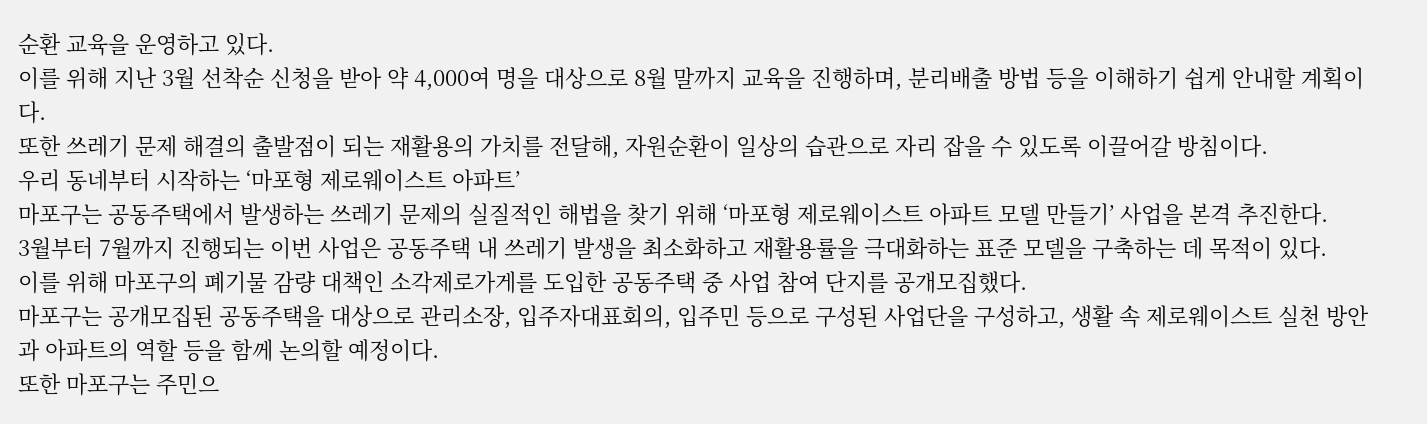순환 교육을 운영하고 있다.
이를 위해 지난 3월 선착순 신청을 받아 약 4,000여 명을 대상으로 8월 말까지 교육을 진행하며, 분리배출 방법 등을 이해하기 쉽게 안내할 계획이다.
또한 쓰레기 문제 해결의 출발점이 되는 재활용의 가치를 전달해, 자원순환이 일상의 습관으로 자리 잡을 수 있도록 이끌어갈 방침이다.
우리 동네부터 시작하는 ‘마포형 제로웨이스트 아파트’
마포구는 공동주택에서 발생하는 쓰레기 문제의 실질적인 해법을 찾기 위해 ‘마포형 제로웨이스트 아파트 모델 만들기’ 사업을 본격 추진한다.
3월부터 7월까지 진행되는 이번 사업은 공동주택 내 쓰레기 발생을 최소화하고 재활용률을 극대화하는 표준 모델을 구축하는 데 목적이 있다.
이를 위해 마포구의 폐기물 감량 대책인 소각제로가게를 도입한 공동주택 중 사업 참여 단지를 공개모집했다.
마포구는 공개모집된 공동주택을 대상으로 관리소장, 입주자대표회의, 입주민 등으로 구성된 사업단을 구성하고, 생활 속 제로웨이스트 실천 방안과 아파트의 역할 등을 함께 논의할 예정이다.
또한 마포구는 주민으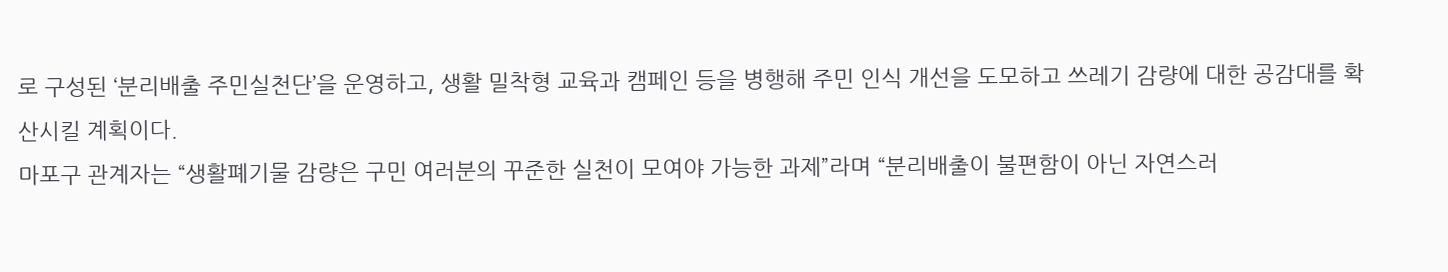로 구성된 ‘분리배출 주민실천단’을 운영하고, 생활 밀착형 교육과 캠페인 등을 병행해 주민 인식 개선을 도모하고 쓰레기 감량에 대한 공감대를 확산시킬 계획이다.
마포구 관계자는 “생활폐기물 감량은 구민 여러분의 꾸준한 실천이 모여야 가능한 과제”라며 “분리배출이 불편함이 아닌 자연스러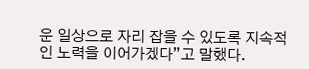운 일상으로 자리 잡을 수 있도록 지속적인 노력을 이어가겠다”고 말했다.